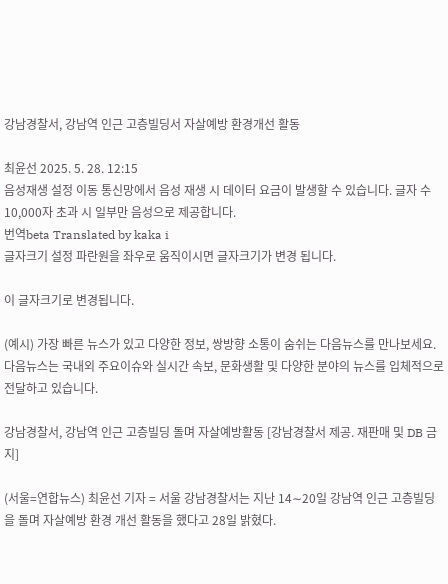강남경찰서, 강남역 인근 고층빌딩서 자살예방 환경개선 활동

최윤선 2025. 5. 28. 12:15
음성재생 설정 이동 통신망에서 음성 재생 시 데이터 요금이 발생할 수 있습니다. 글자 수 10,000자 초과 시 일부만 음성으로 제공합니다.
번역beta Translated by kaka i
글자크기 설정 파란원을 좌우로 움직이시면 글자크기가 변경 됩니다.

이 글자크기로 변경됩니다.

(예시) 가장 빠른 뉴스가 있고 다양한 정보, 쌍방향 소통이 숨쉬는 다음뉴스를 만나보세요. 다음뉴스는 국내외 주요이슈와 실시간 속보, 문화생활 및 다양한 분야의 뉴스를 입체적으로 전달하고 있습니다.

강남경찰서, 강남역 인근 고층빌딩 돌며 자살예방활동 [강남경찰서 제공. 재판매 및 DB 금지]

(서울=연합뉴스) 최윤선 기자 = 서울 강남경찰서는 지난 14∼20일 강남역 인근 고층빌딩을 돌며 자살예방 환경 개선 활동을 했다고 28일 밝혔다.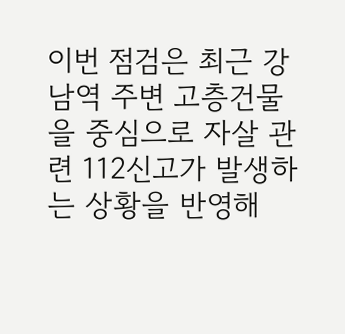이번 점검은 최근 강남역 주변 고층건물을 중심으로 자살 관련 112신고가 발생하는 상황을 반영해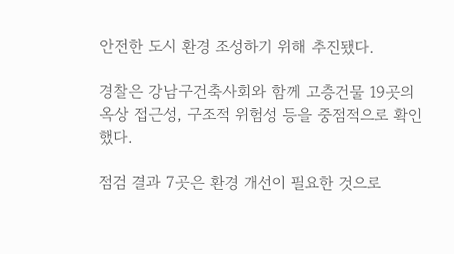안전한 도시 환경 조성하기 위해 추진됐다.

경찰은 강남구건축사회와 함께 고층건물 19곳의 옥상 접근성, 구조적 위험성 등을 중점적으로 확인했다.

점검 결과 7곳은 환경 개선이 필요한 것으로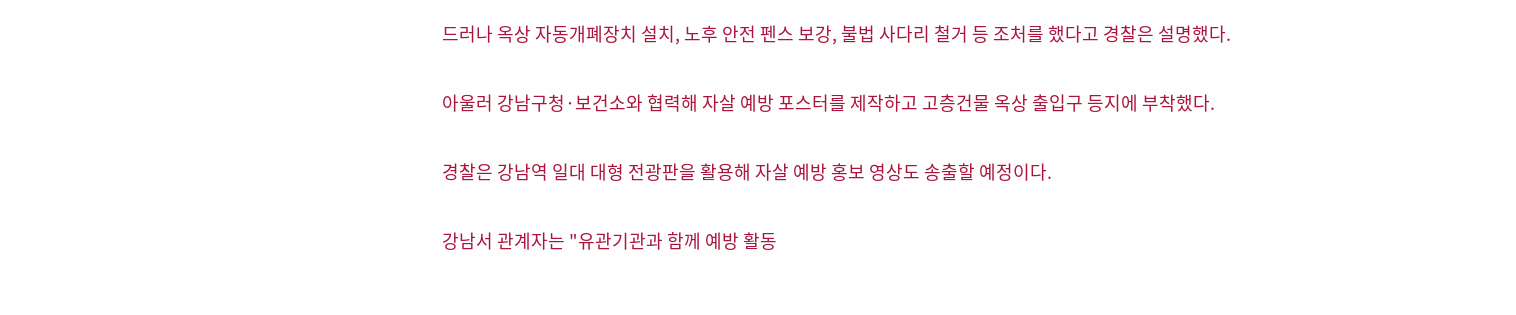드러나 옥상 자동개폐장치 설치, 노후 안전 펜스 보강, 불법 사다리 철거 등 조처를 했다고 경찰은 설명했다.

아울러 강남구청·보건소와 협력해 자살 예방 포스터를 제작하고 고층건물 옥상 출입구 등지에 부착했다.

경찰은 강남역 일대 대형 전광판을 활용해 자살 예방 홍보 영상도 송출할 예정이다.

강남서 관계자는 "유관기관과 함께 예방 활동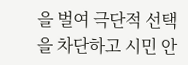을 벌여 극단적 선택을 차단하고 시민 안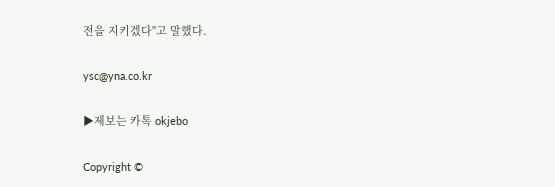전을 지키겠다"고 말했다.

ysc@yna.co.kr

▶제보는 카톡 okjebo

Copyright ©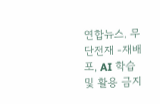연합뉴스. 무단전재 -재배포, AI 학습 및 활용 금지